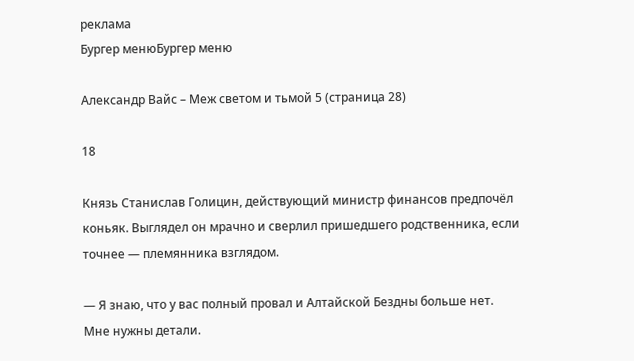реклама
Бургер менюБургер меню

Александр Вайс – Меж светом и тьмой 5 (страница 28)

18

Князь Станислав Голицин, действующий министр финансов предпочёл коньяк. Выглядел он мрачно и сверлил пришедшего родственника, если точнее — племянника взглядом.

— Я знаю, что у вас полный провал и Алтайской Бездны больше нет. Мне нужны детали.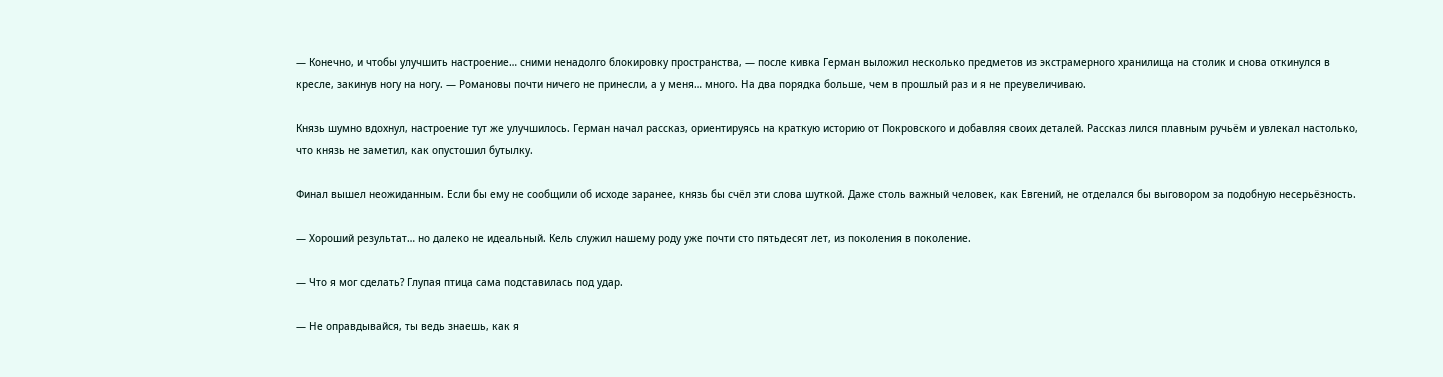— Конечно, и чтобы улучшить настроение… сними ненадолго блокировку пространства, — после кивка Герман выложил несколько предметов из экстрамерного хранилища на столик и снова откинулся в кресле, закинув ногу на ногу. — Романовы почти ничего не принесли, а у меня… много. На два порядка больше, чем в прошлый раз и я не преувеличиваю.

Князь шумно вдохнул, настроение тут же улучшилось. Герман начал рассказ, ориентируясь на краткую историю от Покровского и добавляя своих деталей. Рассказ лился плавным ручьём и увлекал настолько, что князь не заметил, как опустошил бутылку.

Финал вышел неожиданным. Если бы ему не сообщили об исходе заранее, князь бы счёл эти слова шуткой. Даже столь важный человек, как Евгений, не отделался бы выговором за подобную несерьёзность.

— Хороший результат… но далеко не идеальный. Кель служил нашему роду уже почти сто пятьдесят лет, из поколения в поколение.

— Что я мог сделать? Глупая птица сама подставилась под удар.

— Не оправдывайся, ты ведь знаешь, как я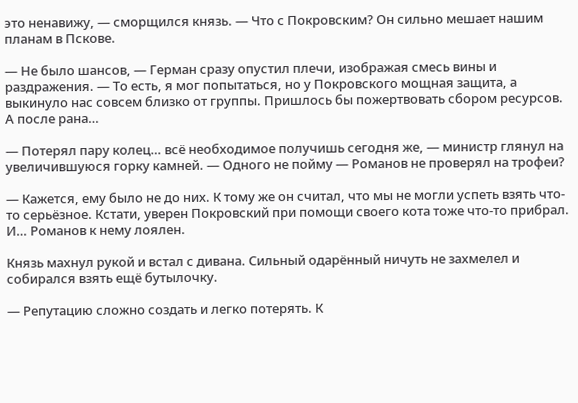это ненавижу, — сморщился князь. — Что с Покровским? Он сильно мешает нашим планам в Пскове.

— Не было шансов, — Герман сразу опустил плечи, изображая смесь вины и раздражения. — То есть, я мог попытаться, но у Покровского мощная защита, а выкинуло нас совсем близко от группы. Пришлось бы пожертвовать сбором ресурсов. А после рана…

— Потерял пару колец… всё необходимое получишь сегодня же, — министр глянул на увеличившуюся горку камней. — Одного не пойму — Романов не проверял на трофеи?

— Кажется, ему было не до них. К тому же он считал, что мы не могли успеть взять что-то серьёзное. Кстати, уверен Покровский при помощи своего кота тоже что-то прибрал. И… Романов к нему лоялен.

Князь махнул рукой и встал с дивана. Сильный одарённый ничуть не захмелел и собирался взять ещё бутылочку.

— Репутацию сложно создать и легко потерять. К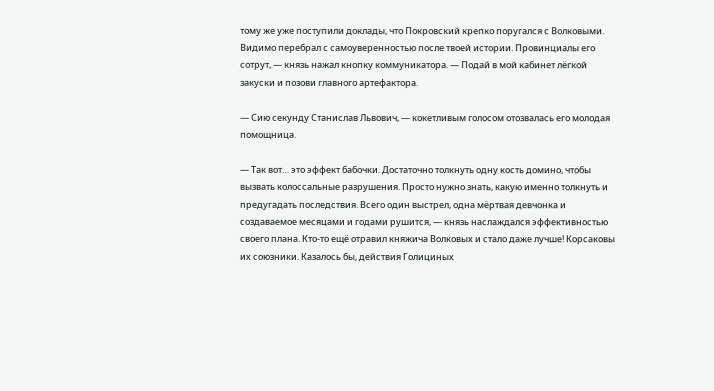тому же уже поступили доклады, что Покровский крепко поругался с Волковыми. Видимо перебрал с самоуверенностью после твоей истории. Провинциалы его сотрут, — князь нажал кнопку коммуникатора. — Подай в мой кабинет лёгкой закуски и позови главного артефактора.

— Сию секунду Станислав Львович, — кокетливым голосом отозвалась его молодая помощница.

— Так вот… это эффект бабочки. Достаточно толкнуть одну кость домино, чтобы вызвать колоссальные разрушения. Просто нужно знать, какую именно толкнуть и предугадать последствия. Всего один выстрел, одна мёртвая девчонка и создаваемое месяцами и годами рушится, — князь наслаждался эффективностью своего плана. Кто-то ещё отравил княжича Волковых и стало даже лучше! Корсаковы их союзники. Казалось бы, действия Голициных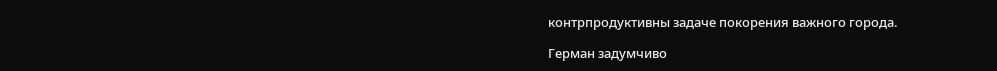контрпродуктивны задаче покорения важного города.

Герман задумчиво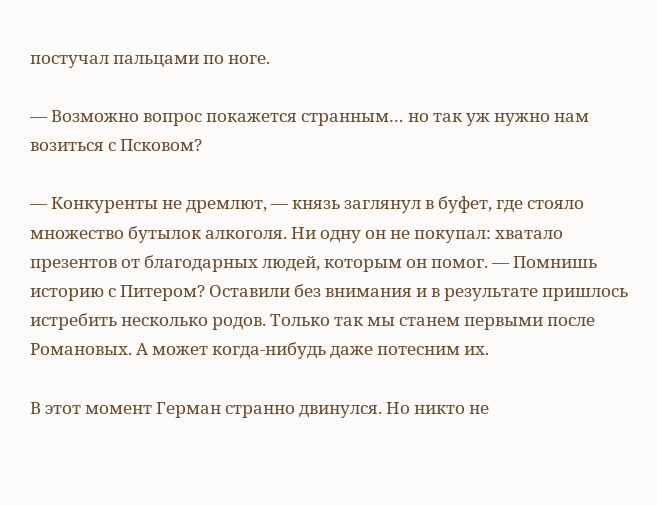постучал пальцами по ноге.

— Возможно вопрос покажется странным… но так уж нужно нам возиться с Псковом?

— Конкуренты не дремлют, — князь заглянул в буфет, где стояло множество бутылок алкоголя. Ни одну он не покупал: хватало презентов от благодарных людей, которым он помог. — Помнишь историю с Питером? Оставили без внимания и в результате пришлось истребить несколько родов. Только так мы станем первыми после Романовых. А может когда-нибудь даже потесним их.

В этот момент Герман странно двинулся. Но никто не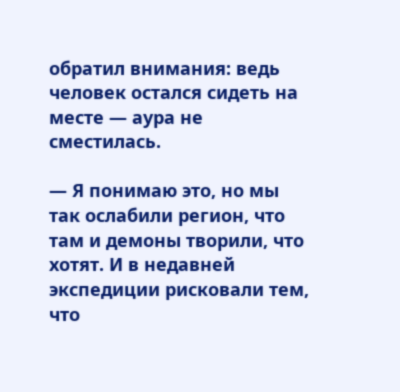обратил внимания: ведь человек остался сидеть на месте — аура не сместилась.

— Я понимаю это, но мы так ослабили регион, что там и демоны творили, что хотят. И в недавней экспедиции рисковали тем, что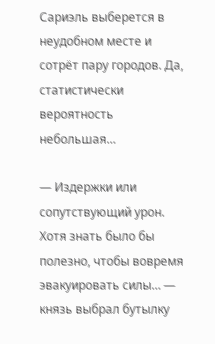Сариэль выберется в неудобном месте и сотрёт пару городов. Да, статистически вероятность небольшая…

— Издержки или сопутствующий урон. Хотя знать было бы полезно, чтобы вовремя эвакуировать силы… — князь выбрал бутылку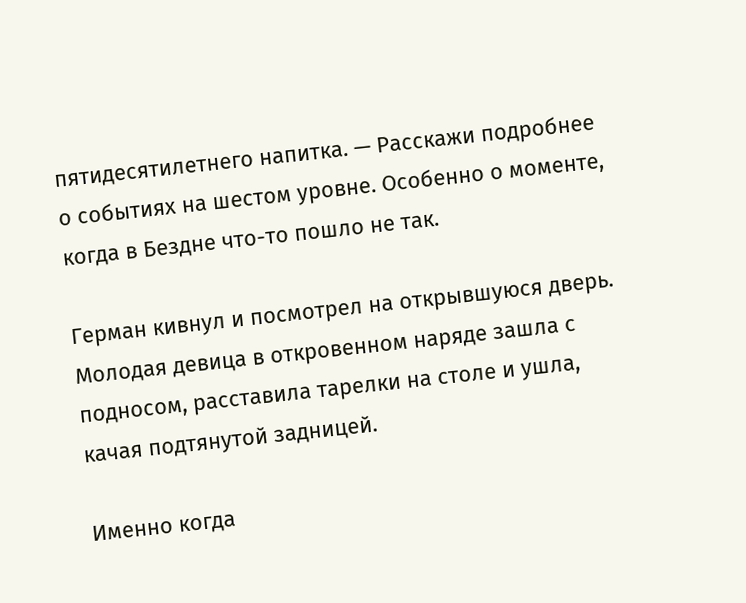пятидесятилетнего напитка. — Расскажи подробнее о событиях на шестом уровне. Особенно о моменте, когда в Бездне что-то пошло не так.

Герман кивнул и посмотрел на открывшуюся дверь. Молодая девица в откровенном наряде зашла с подносом, расставила тарелки на столе и ушла, качая подтянутой задницей.

Именно когда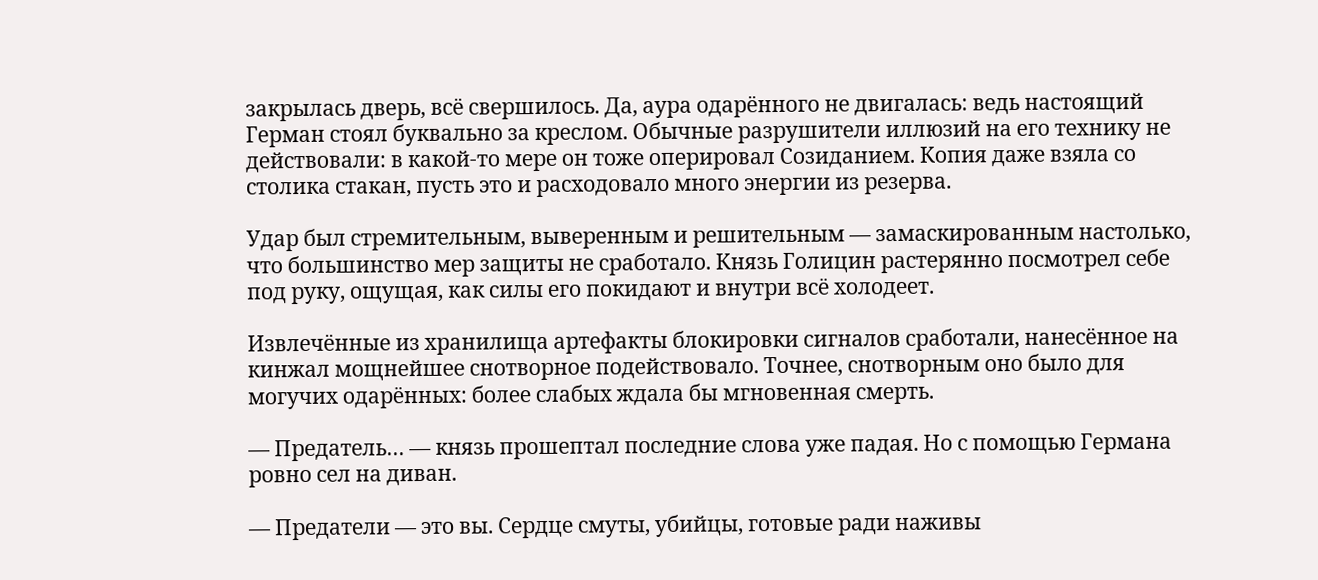закрылась дверь, всё свершилось. Да, аура одарённого не двигалась: ведь настоящий Герман стоял буквально за креслом. Обычные разрушители иллюзий на его технику не действовали: в какой-то мере он тоже оперировал Созиданием. Копия даже взяла со столика стакан, пусть это и расходовало много энергии из резерва.

Удар был стремительным, выверенным и решительным — замаскированным настолько, что большинство мер защиты не сработало. Князь Голицин растерянно посмотрел себе под руку, ощущая, как силы его покидают и внутри всё холодеет.

Извлечённые из хранилища артефакты блокировки сигналов сработали, нанесённое на кинжал мощнейшее снотворное подействовало. Точнее, снотворным оно было для могучих одарённых: более слабых ждала бы мгновенная смерть.

— Предатель… — князь прошептал последние слова уже падая. Но с помощью Германа ровно сел на диван.

— Предатели — это вы. Сердце смуты, убийцы, готовые ради наживы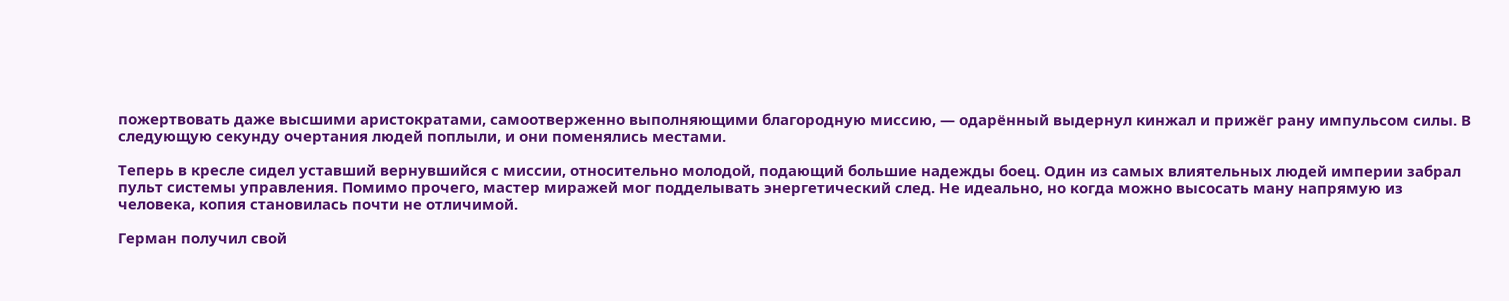пожертвовать даже высшими аристократами, самоотверженно выполняющими благородную миссию, — одарённый выдернул кинжал и прижёг рану импульсом силы. В следующую секунду очертания людей поплыли, и они поменялись местами.

Теперь в кресле сидел уставший вернувшийся с миссии, относительно молодой, подающий большие надежды боец. Один из самых влиятельных людей империи забрал пульт системы управления. Помимо прочего, мастер миражей мог подделывать энергетический след. Не идеально, но когда можно высосать ману напрямую из человека, копия становилась почти не отличимой.

Герман получил свой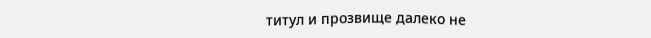титул и прозвище далеко не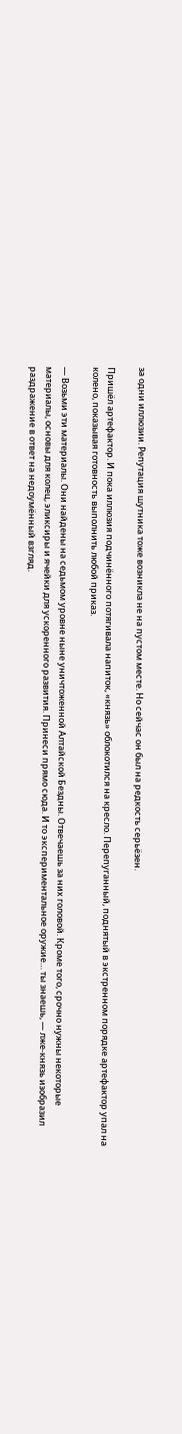за одни иллюзии. Репутация шутника тоже возникла не на пустом месте. Но сейчас он был на редкость серьёзен.

Пришёл артефактор. И пока иллюзия подчинённого потягивала напиток, «князь» облокотился на кресло. Перепуганный, поднятый в экстренном порядке артефактор упал на колено, показывая готовность выполнить любой приказ.

— Возьми эти материалы. Они найдены на седьмом уровне ныне уничтоженной Алтайской Бездны. Отвечаешь за них головой. Кроме того, срочно нужны некоторые материалы, основы для колец, эликсиры и ячейки для ускоренного развития. Принеси прямо сюда. И то экспериментальное оружие… ты знаешь, — лже-князь изобразил раздражение в ответ на недоумённый взгляд.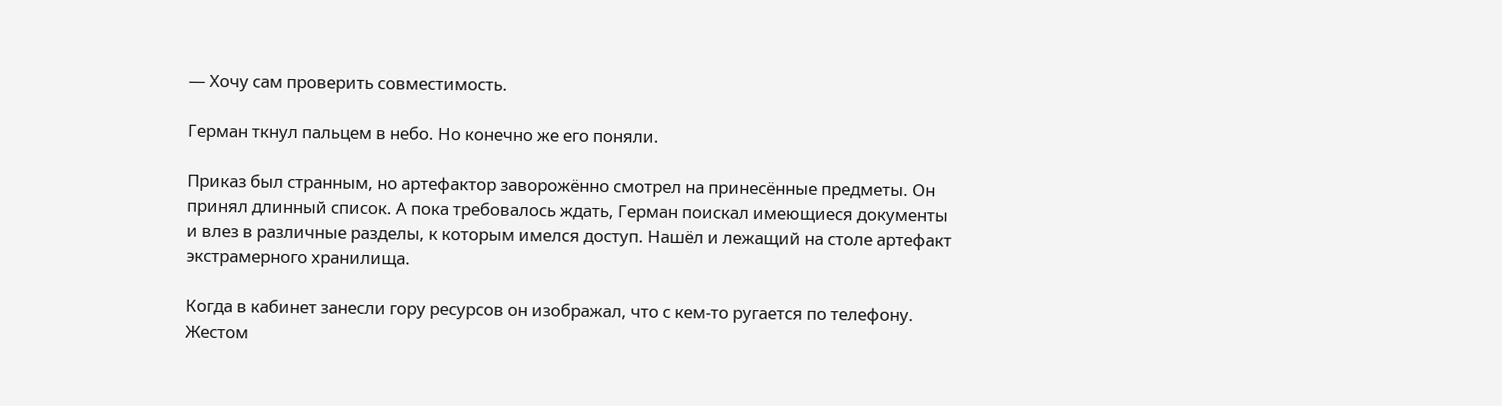— Хочу сам проверить совместимость.

Герман ткнул пальцем в небо. Но конечно же его поняли.

Приказ был странным, но артефактор заворожённо смотрел на принесённые предметы. Он принял длинный список. А пока требовалось ждать, Герман поискал имеющиеся документы и влез в различные разделы, к которым имелся доступ. Нашёл и лежащий на столе артефакт экстрамерного хранилища.

Когда в кабинет занесли гору ресурсов он изображал, что с кем-то ругается по телефону. Жестом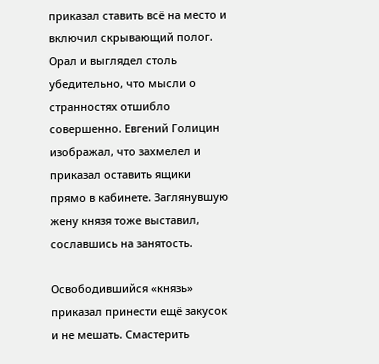приказал ставить всё на место и включил скрывающий полог. Орал и выглядел столь убедительно, что мысли о странностях отшибло совершенно. Евгений Голицин изображал, что захмелел и приказал оставить ящики прямо в кабинете. Заглянувшую жену князя тоже выставил, сославшись на занятость.

Освободившийся «князь» приказал принести ещё закусок и не мешать. Смастерить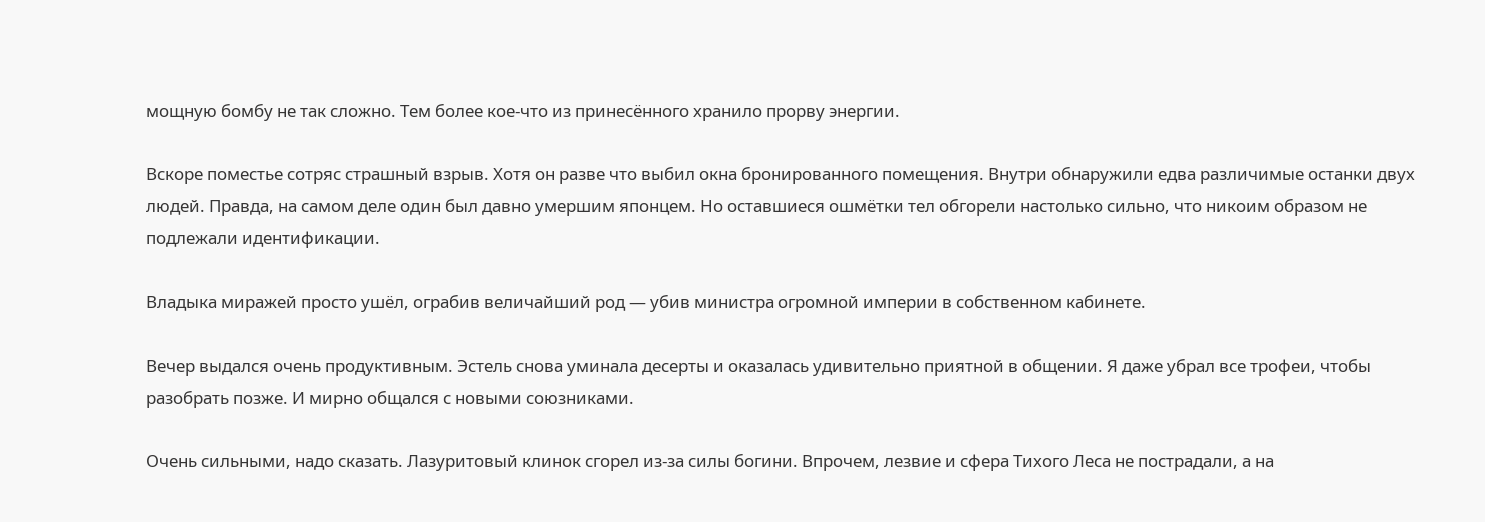мощную бомбу не так сложно. Тем более кое-что из принесённого хранило прорву энергии.

Вскоре поместье сотряс страшный взрыв. Хотя он разве что выбил окна бронированного помещения. Внутри обнаружили едва различимые останки двух людей. Правда, на самом деле один был давно умершим японцем. Но оставшиеся ошмётки тел обгорели настолько сильно, что никоим образом не подлежали идентификации.

Владыка миражей просто ушёл, ограбив величайший род — убив министра огромной империи в собственном кабинете.

Вечер выдался очень продуктивным. Эстель снова уминала десерты и оказалась удивительно приятной в общении. Я даже убрал все трофеи, чтобы разобрать позже. И мирно общался с новыми союзниками.

Очень сильными, надо сказать. Лазуритовый клинок сгорел из-за силы богини. Впрочем, лезвие и сфера Тихого Леса не пострадали, а на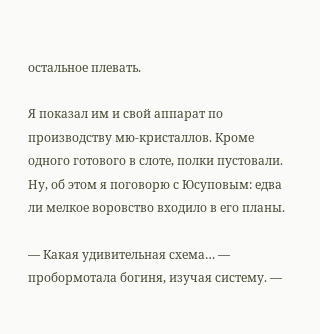остальное плевать.

Я показал им и свой аппарат по производству мю-кристаллов. Кроме одного готового в слоте, полки пустовали. Ну, об этом я поговорю с Юсуповым: едва ли мелкое воровство входило в его планы.

— Какая удивительная схема… — пробормотала богиня, изучая систему. —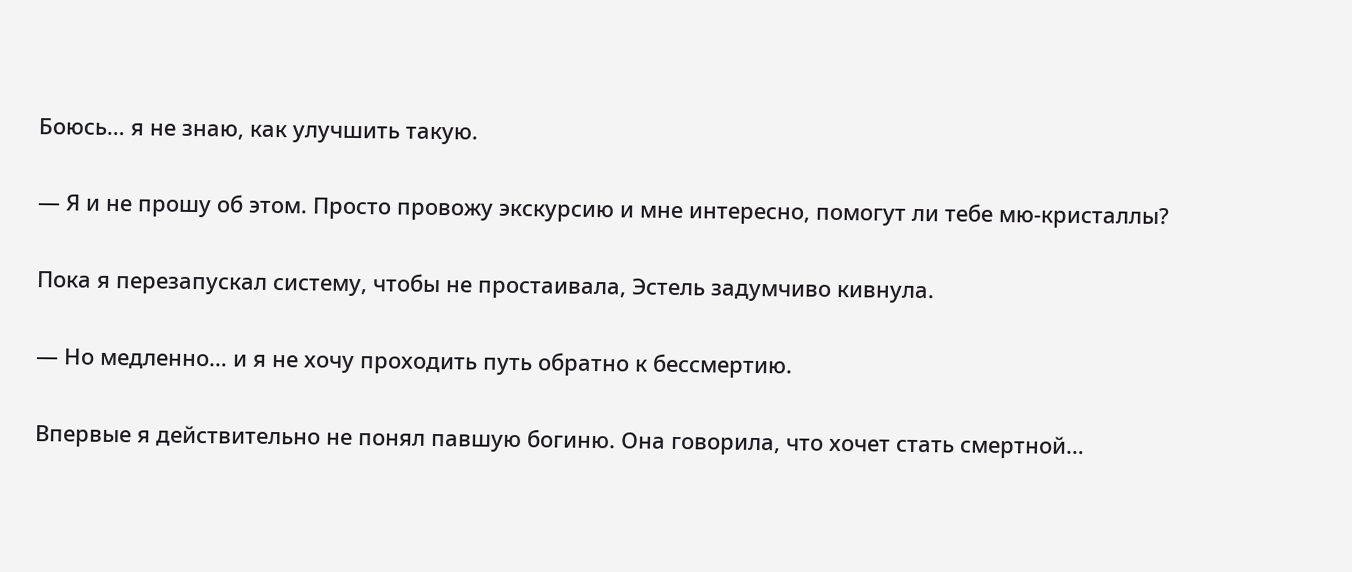Боюсь… я не знаю, как улучшить такую.

— Я и не прошу об этом. Просто провожу экскурсию и мне интересно, помогут ли тебе мю-кристаллы?

Пока я перезапускал систему, чтобы не простаивала, Эстель задумчиво кивнула.

— Но медленно… и я не хочу проходить путь обратно к бессмертию.

Впервые я действительно не понял павшую богиню. Она говорила, что хочет стать смертной…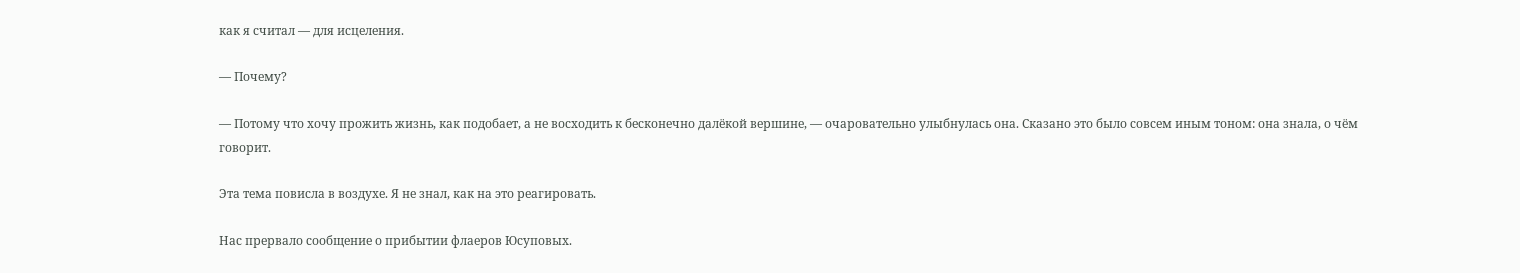как я считал — для исцеления.

— Почему?

— Потому что хочу прожить жизнь, как подобает, а не восходить к бесконечно далёкой вершине, — очаровательно улыбнулась она. Сказано это было совсем иным тоном: она знала, о чём говорит.

Эта тема повисла в воздухе. Я не знал, как на это реагировать.

Нас прервало сообщение о прибытии флаеров Юсуповых.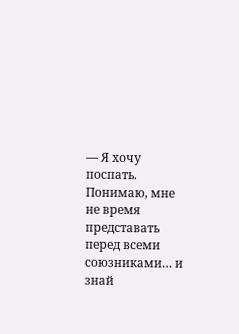— Я хочу поспать. Понимаю, мне не время представать перед всеми союзниками… и знай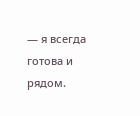— я всегда готова и рядом.